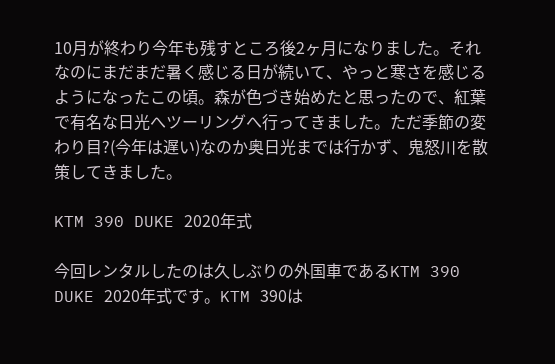10月が終わり今年も残すところ後2ヶ月になりました。それなのにまだまだ暑く感じる日が続いて、やっと寒さを感じるようになったこの頃。森が色づき始めたと思ったので、紅葉で有名な日光へツーリングへ行ってきました。ただ季節の変わり目?(今年は遅い)なのか奥日光までは行かず、鬼怒川を散策してきました。

KTM 390 DUKE 2020年式

今回レンタルしたのは久しぶりの外国車であるKTM 390 DUKE 2020年式です。KTM 390は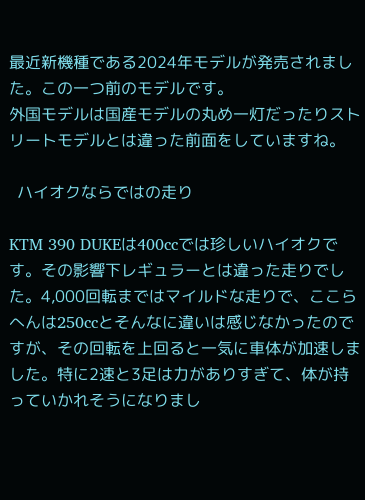最近新機種である2024年モデルが発売されました。この一つ前のモデルです。
外国モデルは国産モデルの丸め一灯だったりストリートモデルとは違った前面をしていますね。

  ハイオクならではの走り

KTM 390 DUKEは400ccでは珍しいハイオクです。その影響下レギュラーとは違った走りでした。4,000回転まではマイルドな走りで、ここらへんは250ccとそんなに違いは感じなかったのですが、その回転を上回ると一気に車体が加速しました。特に2速と3足は力がありすぎて、体が持っていかれそうになりまし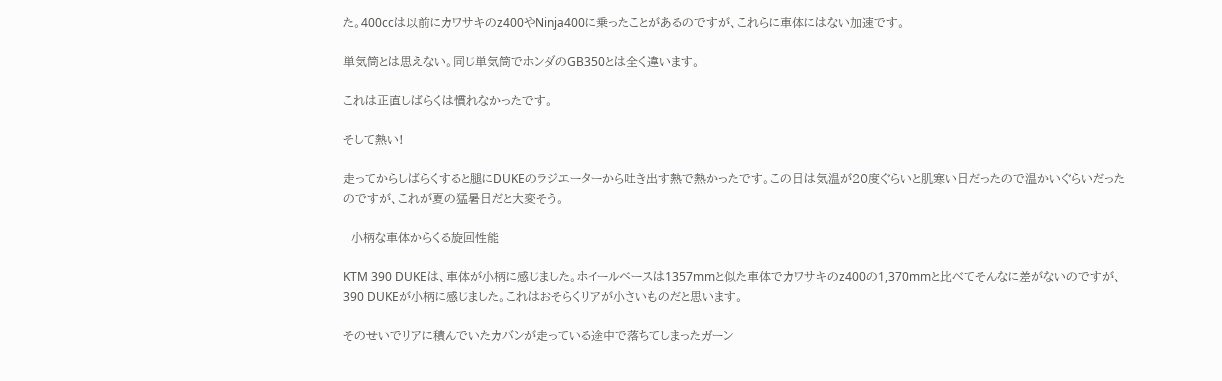た。400ccは以前にカワサキのz400やNinja400に乗ったことがあるのですが、これらに車体にはない加速です。

単気筒とは思えない。同じ単気筒でホンダのGB350とは全く違います。

これは正直しばらくは慣れなかったです。

そして熱い!

走ってからしばらくすると腿にDUKEのラジエーターから吐き出す熱で熱かったです。この日は気温が20度ぐらいと肌寒い日だったので温かいぐらいだったのですが、これが夏の猛暑日だと大変そう。

  小柄な車体からくる旋回性能

KTM 390 DUKEは、車体が小柄に感じました。ホイールベースは1357mmと似た車体でカワサキのz400の1,370mmと比べてそんなに差がないのですが、390 DUKEが小柄に感じました。これはおそらくリアが小さいものだと思います。

そのせいでリアに積んでいたカバンが走っている途中で落ちてしまったガーン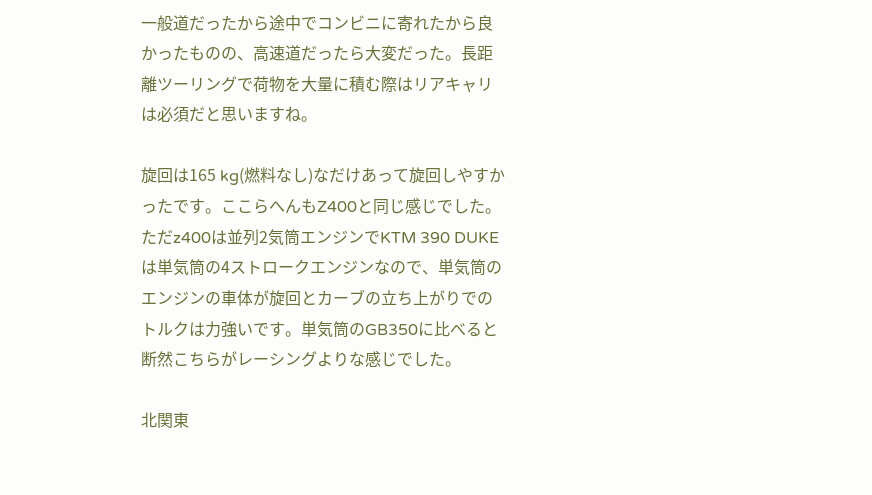一般道だったから途中でコンビニに寄れたから良かったものの、高速道だったら大変だった。長距離ツーリングで荷物を大量に積む際はリアキャリは必須だと思いますね。

旋回は165 kg(燃料なし)なだけあって旋回しやすかったです。ここらへんもZ400と同じ感じでした。ただz400は並列2気筒エンジンでKTM 390 DUKEは単気筒の4ストロークエンジンなので、単気筒のエンジンの車体が旋回とカーブの立ち上がりでのトルクは力強いです。単気筒のGB350に比べると断然こちらがレーシングよりな感じでした。

北関東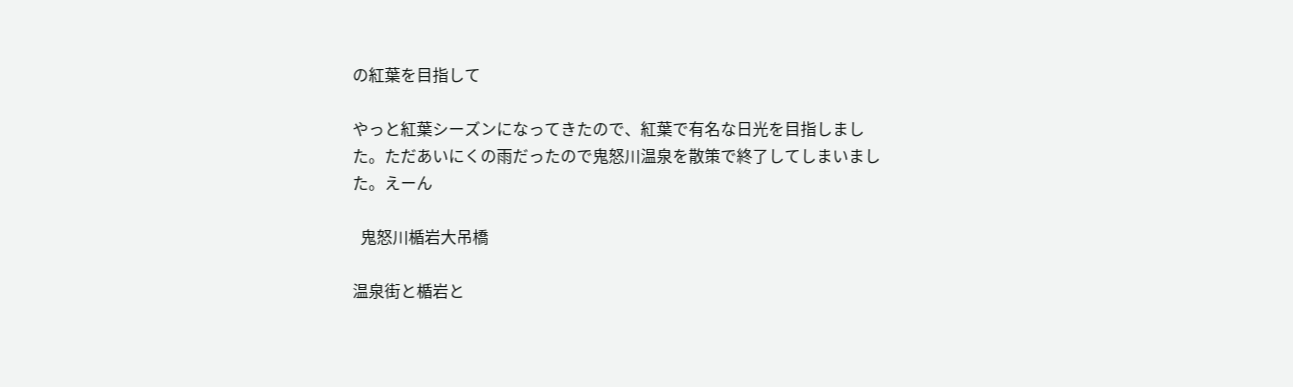の紅葉を目指して

やっと紅葉シーズンになってきたので、紅葉で有名な日光を目指しました。ただあいにくの雨だったので鬼怒川温泉を散策で終了してしまいました。えーん

  鬼怒川楯岩大吊橋

温泉街と楯岩と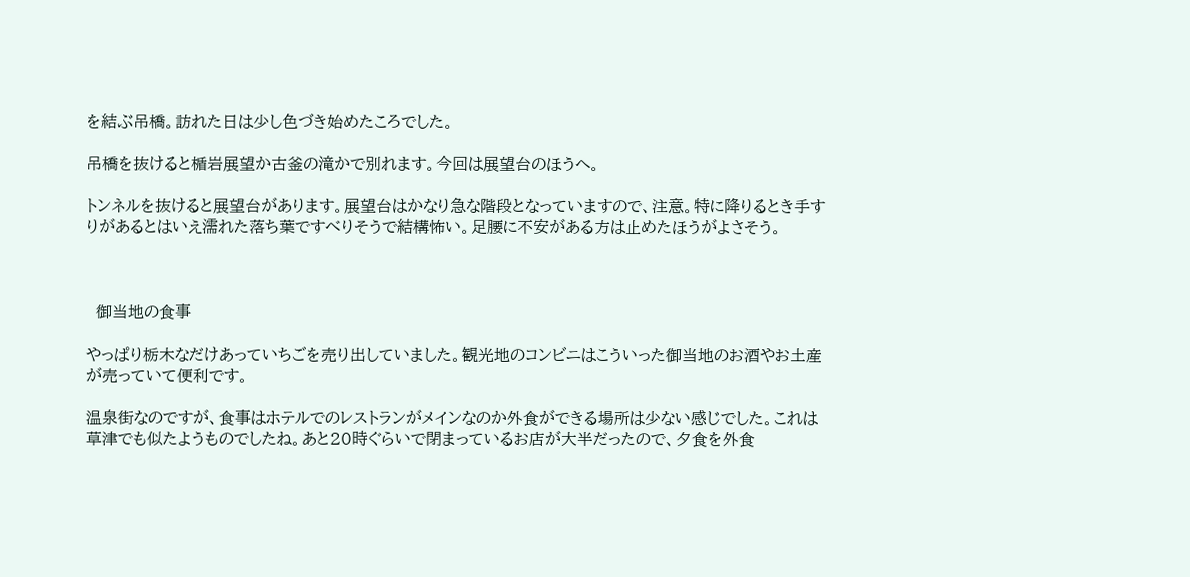を結ぶ吊橋。訪れた日は少し色づき始めたころでした。

吊橋を抜けると楯岩展望か古釜の滝かで別れます。今回は展望台のほうへ。

トンネルを抜けると展望台があります。展望台はかなり急な階段となっていますので、注意。特に降りるとき手すりがあるとはいえ濡れた落ち葉ですべりそうで結構怖い。足腰に不安がある方は止めたほうがよさそう。



  御当地の食事

やっぱり栃木なだけあっていちごを売り出していました。観光地のコンビニはこういった御当地のお酒やお土産が売っていて便利です。

温泉街なのですが、食事はホテルでのレストランがメインなのか外食ができる場所は少ない感じでした。これは草津でも似たようものでしたね。あと20時ぐらいで閉まっているお店が大半だったので、夕食を外食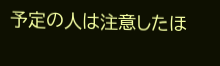予定の人は注意したほ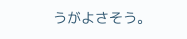うがよさそう。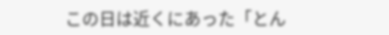この日は近くにあった「とん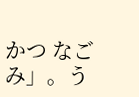かつ なごみ」。う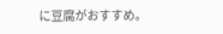に豆腐がおすすめ。